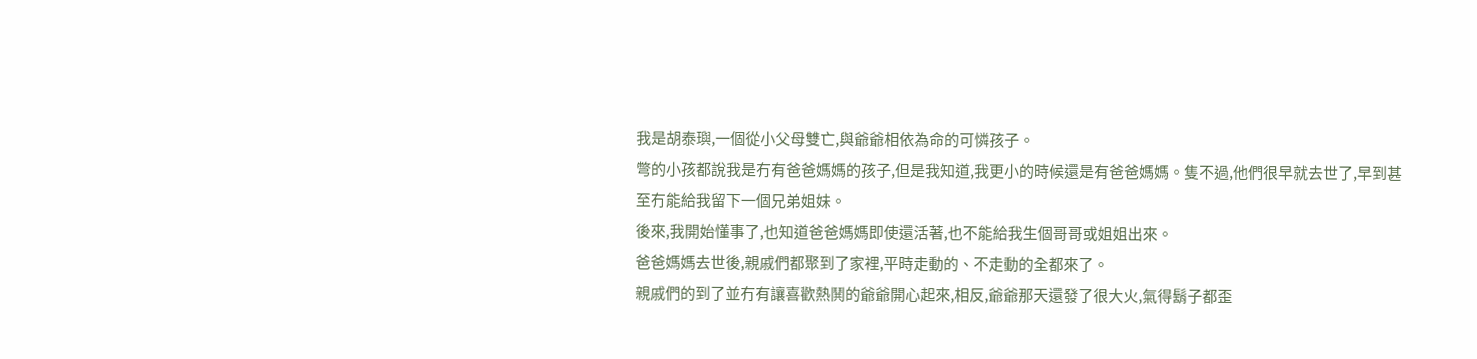我是胡泰璵,一個從小父母雙亡,與爺爺相依為命的可憐孩子。
彆的小孩都說我是冇有爸爸媽媽的孩子,但是我知道,我更小的時候還是有爸爸媽媽。隻不過,他們很早就去世了,早到甚至冇能給我留下一個兄弟姐妹。
後來,我開始懂事了,也知道爸爸媽媽即使還活著,也不能給我生個哥哥或姐姐出來。
爸爸媽媽去世後,親戚們都聚到了家裡,平時走動的、不走動的全都來了。
親戚們的到了並冇有讓喜歡熱鬨的爺爺開心起來,相反,爺爺那天還發了很大火,氣得鬍子都歪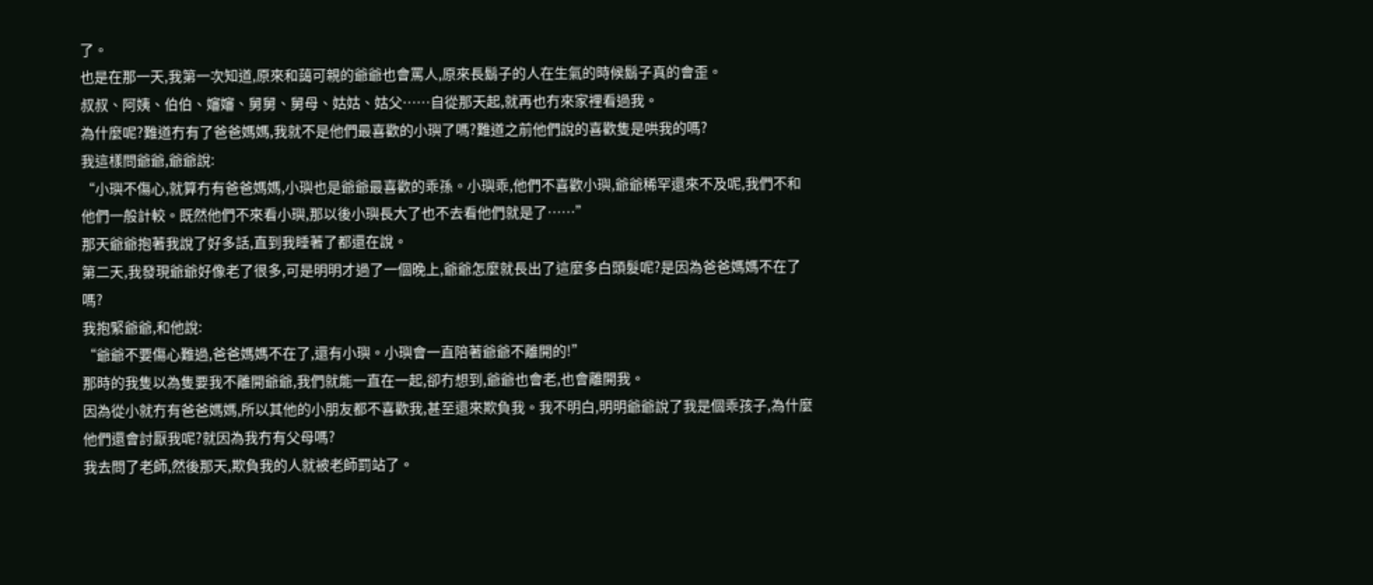了。
也是在那一天,我第一次知道,原來和藹可親的爺爺也會罵人,原來長鬍子的人在生氣的時候鬍子真的會歪。
叔叔、阿姨、伯伯、嬸嬸、舅舅、舅母、姑姑、姑父……自從那天起,就再也冇來家裡看過我。
為什麼呢?難道冇有了爸爸媽媽,我就不是他們最喜歡的小璵了嗎?難道之前他們說的喜歡隻是哄我的嗎?
我這樣問爺爺,爺爺說:
“小璵不傷心,就算冇有爸爸媽媽,小璵也是爺爺最喜歡的乖孫。小璵乖,他們不喜歡小璵,爺爺稀罕還來不及呢,我們不和他們一般計較。既然他們不來看小璵,那以後小璵長大了也不去看他們就是了……”
那天爺爺抱著我說了好多話,直到我睡著了都還在說。
第二天,我發現爺爺好像老了很多,可是明明才過了一個晚上,爺爺怎麼就長出了這麼多白頭髮呢?是因為爸爸媽媽不在了嗎?
我抱緊爺爺,和他說:
“爺爺不要傷心難過,爸爸媽媽不在了,還有小璵。小璵會一直陪著爺爺不離開的!”
那時的我隻以為隻要我不離開爺爺,我們就能一直在一起,卻冇想到,爺爺也會老,也會離開我。
因為從小就冇有爸爸媽媽,所以其他的小朋友都不喜歡我,甚至還來欺負我。我不明白,明明爺爺說了我是個乖孩子,為什麼他們還會討厭我呢?就因為我冇有父母嗎?
我去問了老師,然後那天,欺負我的人就被老師罰站了。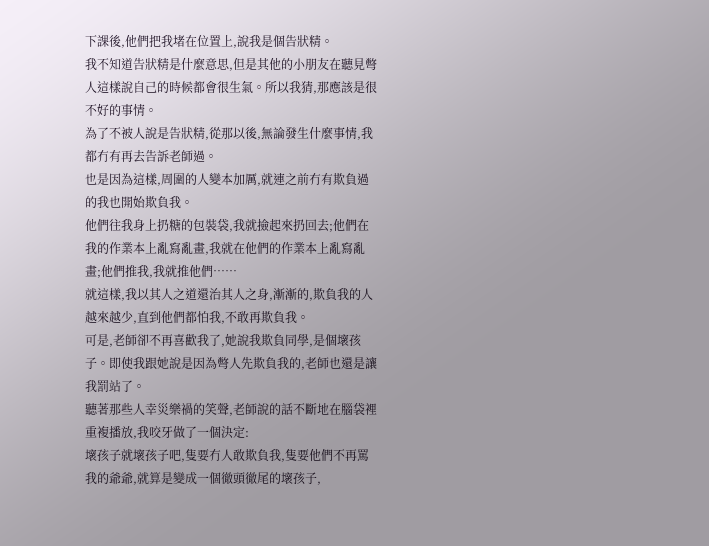下課後,他們把我堵在位置上,說我是個告狀精。
我不知道告狀精是什麼意思,但是其他的小朋友在聽見彆人這樣說自己的時候都會很生氣。所以我猜,那應該是很不好的事情。
為了不被人說是告狀精,從那以後,無論發生什麼事情,我都冇有再去告訴老師過。
也是因為這樣,周圍的人變本加厲,就連之前冇有欺負過的我也開始欺負我。
他們往我身上扔糖的包裝袋,我就撿起來扔回去;他們在我的作業本上亂寫亂畫,我就在他們的作業本上亂寫亂畫;他們推我,我就推他們……
就這樣,我以其人之道還治其人之身,漸漸的,欺負我的人越來越少,直到他們都怕我,不敢再欺負我。
可是,老師卻不再喜歡我了,她說我欺負同學,是個壞孩子。即使我跟她說是因為彆人先欺負我的,老師也還是讓我罰站了。
聽著那些人幸災樂禍的笑聲,老師說的話不斷地在腦袋裡重複播放,我咬牙做了一個決定:
壞孩子就壞孩子吧,隻要冇人敢欺負我,隻要他們不再罵我的爺爺,就算是變成一個徹頭徹尾的壞孩子,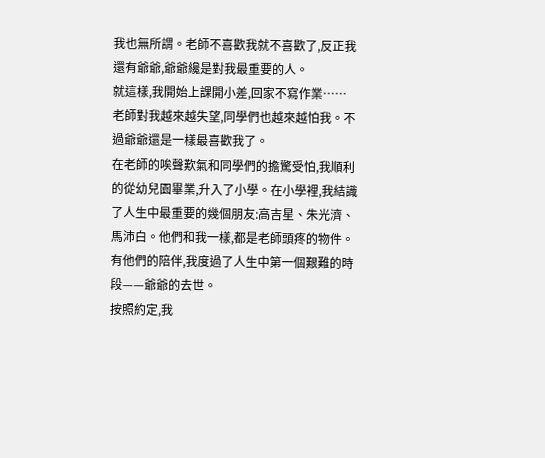我也無所謂。老師不喜歡我就不喜歡了,反正我還有爺爺,爺爺纔是對我最重要的人。
就這樣,我開始上課開小差,回家不寫作業……
老師對我越來越失望,同學們也越來越怕我。不過爺爺還是一樣最喜歡我了。
在老師的唉聲歎氣和同學們的擔驚受怕,我順利的從幼兒園畢業,升入了小學。在小學裡,我結識了人生中最重要的幾個朋友:高吉星、朱光濟、馬沛白。他們和我一樣,都是老師頭疼的物件。
有他們的陪伴,我度過了人生中第一個艱難的時段——爺爺的去世。
按照約定,我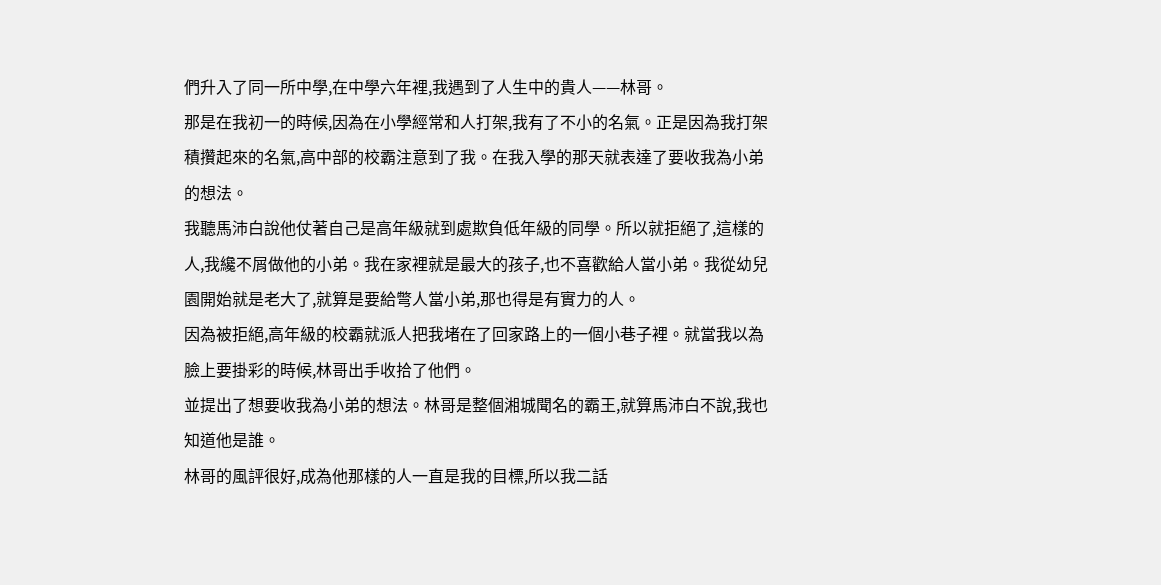們升入了同一所中學,在中學六年裡,我遇到了人生中的貴人——林哥。
那是在我初一的時候,因為在小學經常和人打架,我有了不小的名氣。正是因為我打架積攢起來的名氣,高中部的校霸注意到了我。在我入學的那天就表達了要收我為小弟的想法。
我聽馬沛白說他仗著自己是高年級就到處欺負低年級的同學。所以就拒絕了,這樣的人,我纔不屑做他的小弟。我在家裡就是最大的孩子,也不喜歡給人當小弟。我從幼兒園開始就是老大了,就算是要給彆人當小弟,那也得是有實力的人。
因為被拒絕,高年級的校霸就派人把我堵在了回家路上的一個小巷子裡。就當我以為臉上要掛彩的時候,林哥出手收拾了他們。
並提出了想要收我為小弟的想法。林哥是整個湘城聞名的霸王,就算馬沛白不說,我也知道他是誰。
林哥的風評很好,成為他那樣的人一直是我的目標,所以我二話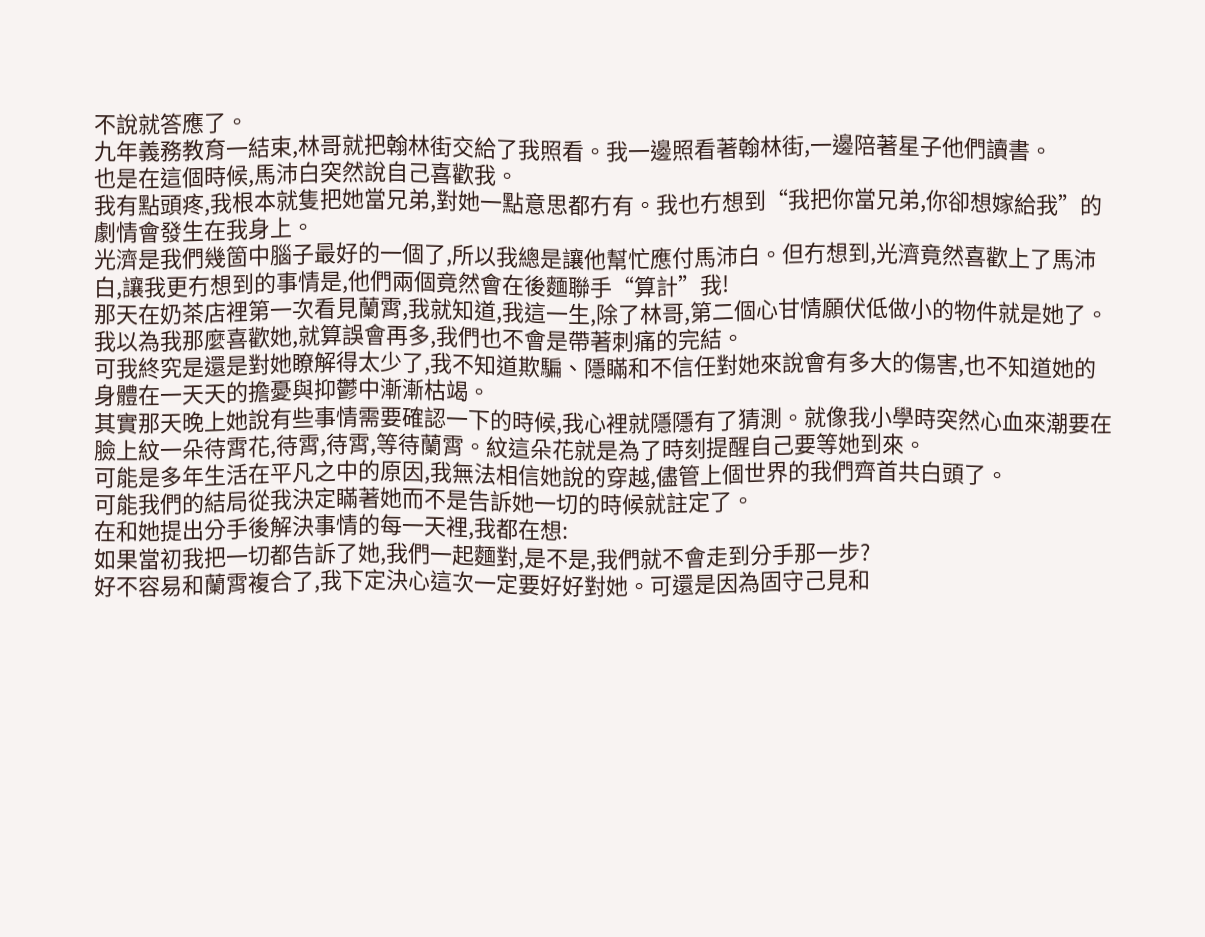不說就答應了。
九年義務教育一結束,林哥就把翰林街交給了我照看。我一邊照看著翰林街,一邊陪著星子他們讀書。
也是在這個時候,馬沛白突然說自己喜歡我。
我有點頭疼,我根本就隻把她當兄弟,對她一點意思都冇有。我也冇想到“我把你當兄弟,你卻想嫁給我”的劇情會發生在我身上。
光濟是我們幾箇中腦子最好的一個了,所以我總是讓他幫忙應付馬沛白。但冇想到,光濟竟然喜歡上了馬沛白,讓我更冇想到的事情是,他們兩個竟然會在後麵聯手“算計”我!
那天在奶茶店裡第一次看見蘭霄,我就知道,我這一生,除了林哥,第二個心甘情願伏低做小的物件就是她了。
我以為我那麼喜歡她,就算誤會再多,我們也不會是帶著刺痛的完結。
可我終究是還是對她瞭解得太少了,我不知道欺騙、隱瞞和不信任對她來說會有多大的傷害,也不知道她的身體在一天天的擔憂與抑鬱中漸漸枯竭。
其實那天晚上她說有些事情需要確認一下的時候,我心裡就隱隱有了猜測。就像我小學時突然心血來潮要在臉上紋一朵待霄花,待霄,待霄,等待蘭霄。紋這朵花就是為了時刻提醒自己要等她到來。
可能是多年生活在平凡之中的原因,我無法相信她說的穿越,儘管上個世界的我們齊首共白頭了。
可能我們的結局從我決定瞞著她而不是告訴她一切的時候就註定了。
在和她提出分手後解決事情的每一天裡,我都在想:
如果當初我把一切都告訴了她,我們一起麵對,是不是,我們就不會走到分手那一步?
好不容易和蘭霄複合了,我下定決心這次一定要好好對她。可還是因為固守己見和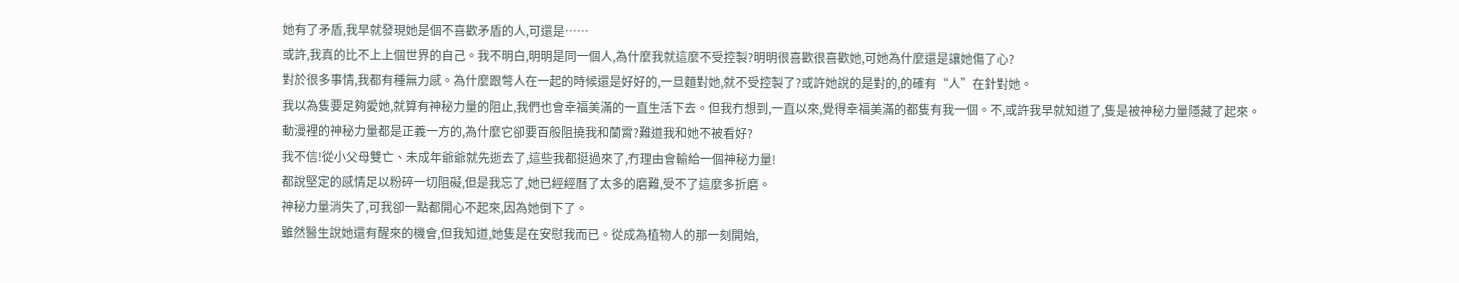她有了矛盾,我早就發現她是個不喜歡矛盾的人,可還是……
或許,我真的比不上上個世界的自己。我不明白,明明是同一個人,為什麼我就這麼不受控製?明明很喜歡很喜歡她,可她為什麼還是讓她傷了心?
對於很多事情,我都有種無力感。為什麼跟彆人在一起的時候還是好好的,一旦麵對她,就不受控製了?或許她說的是對的,的確有“人”在針對她。
我以為隻要足夠愛她,就算有神秘力量的阻止,我們也會幸福美滿的一直生活下去。但我冇想到,一直以來,覺得幸福美滿的都隻有我一個。不,或許我早就知道了,隻是被神秘力量隱藏了起來。
動漫裡的神秘力量都是正義一方的,為什麼它卻要百般阻撓我和蘭霄?難道我和她不被看好?
我不信!從小父母雙亡、未成年爺爺就先逝去了,這些我都挺過來了,冇理由會輸給一個神秘力量!
都說堅定的感情足以粉碎一切阻礙,但是我忘了,她已經經曆了太多的磨難,受不了這麼多折磨。
神秘力量消失了,可我卻一點都開心不起來,因為她倒下了。
雖然醫生說她還有醒來的機會,但我知道,她隻是在安慰我而已。從成為植物人的那一刻開始,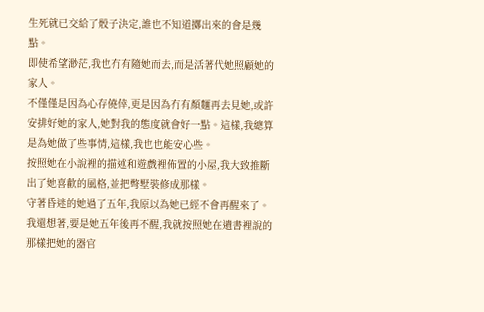生死就已交給了骰子決定,誰也不知道擲出來的會是幾點。
即使希望渺茫,我也冇有隨她而去,而是活著代她照顧她的家人。
不僅僅是因為心存僥倖,更是因為冇有顏麵再去見她,或許安排好她的家人,她對我的態度就會好一點。這樣,我總算是為她做了些事情,這樣,我也也能安心些。
按照她在小說裡的描述和遊戲裡佈置的小屋,我大致推斷出了她喜歡的風格,並把彆墅裝修成那樣。
守著昏迷的她過了五年,我原以為她已經不會再醒來了。我還想著,要是她五年後再不醒,我就按照她在遺書裡說的那樣把她的器官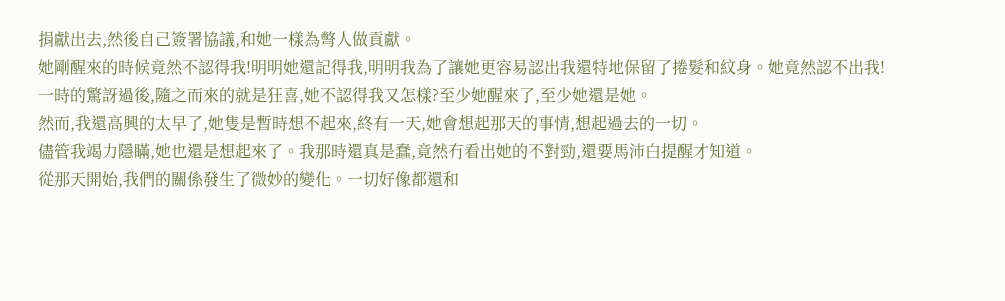捐獻出去,然後自己簽署協議,和她一樣為彆人做貢獻。
她剛醒來的時候竟然不認得我!明明她還記得我,明明我為了讓她更容易認出我還特地保留了捲髮和紋身。她竟然認不出我!
一時的驚訝過後,隨之而來的就是狂喜,她不認得我又怎樣?至少她醒來了,至少她還是她。
然而,我還高興的太早了,她隻是暫時想不起來,終有一天,她會想起那天的事情,想起過去的一切。
儘管我竭力隱瞞,她也還是想起來了。我那時還真是蠢,竟然冇看出她的不對勁,還要馬沛白提醒才知道。
從那天開始,我們的關係發生了微妙的變化。一切好像都還和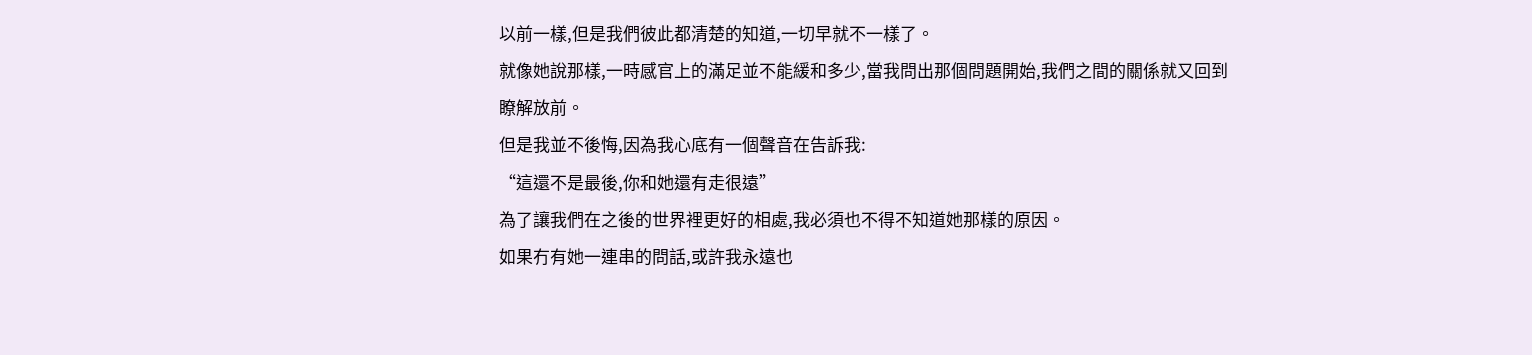以前一樣,但是我們彼此都清楚的知道,一切早就不一樣了。
就像她說那樣,一時感官上的滿足並不能緩和多少,當我問出那個問題開始,我們之間的關係就又回到瞭解放前。
但是我並不後悔,因為我心底有一個聲音在告訴我:
“這還不是最後,你和她還有走很遠”
為了讓我們在之後的世界裡更好的相處,我必須也不得不知道她那樣的原因。
如果冇有她一連串的問話,或許我永遠也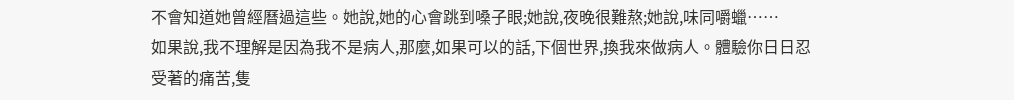不會知道她曾經曆過這些。她說,她的心會跳到嗓子眼;她說,夜晚很難熬;她說,味同嚼蠟……
如果說,我不理解是因為我不是病人,那麼,如果可以的話,下個世界,換我來做病人。體驗你日日忍受著的痛苦,隻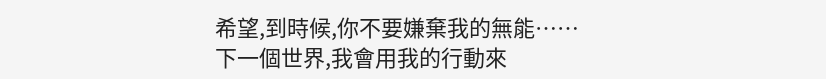希望,到時候,你不要嫌棄我的無能……
下一個世界,我會用我的行動來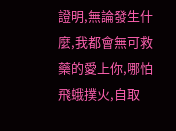證明,無論發生什麼,我都會無可救藥的愛上你,哪怕飛蛾撲火,自取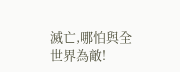滅亡,哪怕與全世界為敵!